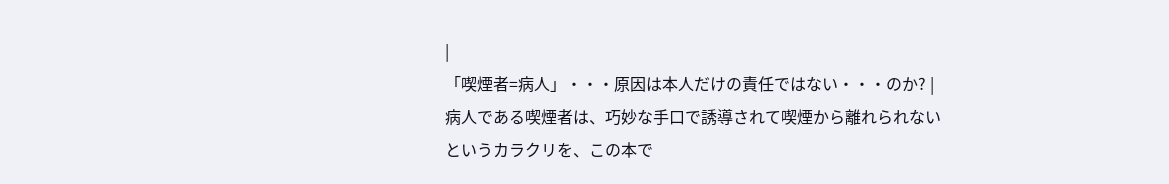|
「喫煙者=病人」・・・原因は本人だけの責任ではない・・・のか? |
病人である喫煙者は、巧妙な手口で誘導されて喫煙から離れられない
というカラクリを、この本で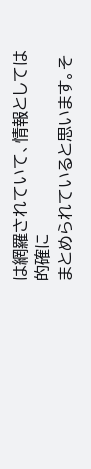は網羅されていて、情報としては的確に
まとめられていると思います。そ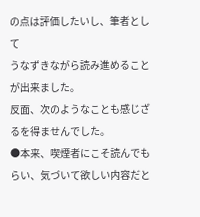の点は評価したいし、筆者として
うなずきながら読み進めることが出来ました。
反面、次のようなことも感じざるを得ませんでした。
●本来、喫煙者にこそ読んでもらい、気づいて欲しい内容だと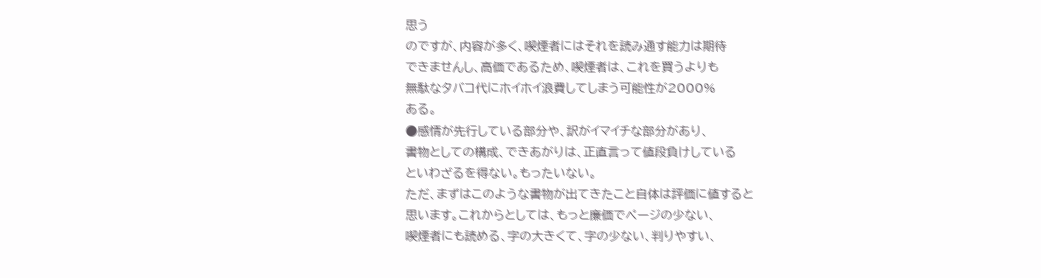思う
のですが、内容が多く、喫煙者にはそれを読み通す能力は期待
できませんし、高価であるため、喫煙者は、これを買うよりも
無駄なタバコ代にホイホイ浪費してしまう可能性が2000%
ある。
●感情が先行している部分や、訳がイマイチな部分があり、
書物としての構成、できあがりは、正直言って値段負けしている
といわざるを得ない。もったいない。
ただ、まずはこのような書物が出てきたこと自体は評価に値すると
思います。これからとしては、もっと廉価でページの少ない、
喫煙者にも読める、字の大きくて、字の少ない、判りやすい、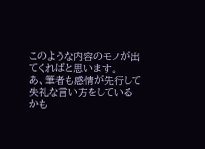このような内容のモノが出てくればと思います。
あ、筆者も感情が先行して失礼な言い方をしているかも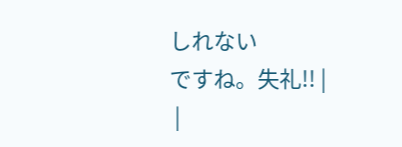しれない
ですね。失礼!! |
 |